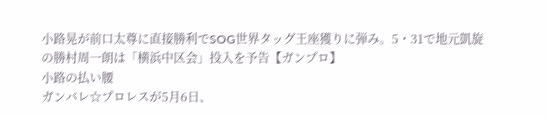小路晃が前口太尊に直接勝利でSOG世界タッグ王座獲りに弾み。5・31で地元凱旋の勝村周一朗は「横浜中区会」投入を予告【ガンプロ】
小路の払い腰
ガンバレ☆プロレスが5月6日、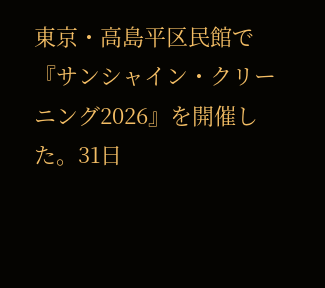東京・高島平区民館で『サンシャイン・クリーニング2026』を開催した。31日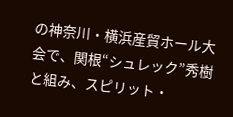の神奈川・横浜産貿ホール大会で、関根“シュレック”秀樹と組み、スピリット・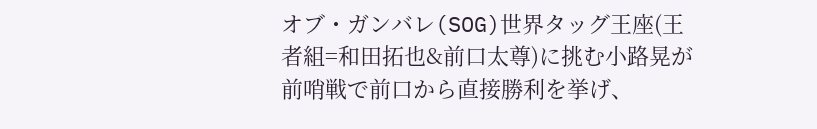オブ・ガンバレ(SOG)世界タッグ王座(王者組=和田拓也&前口太尊)に挑む小路晃が前哨戦で前口から直接勝利を挙げ、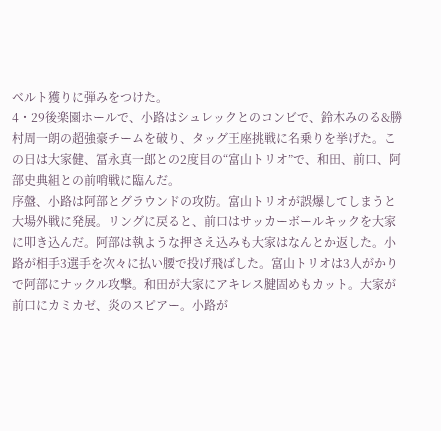ベルト獲りに弾みをつけた。
4・29後楽園ホールで、小路はシュレックとのコンビで、鈴木みのる&勝村周一朗の超強豪チームを破り、タッグ王座挑戦に名乗りを挙げた。この日は大家健、冨永真一郎との2度目の“富山トリオ”で、和田、前口、阿部史典組との前哨戦に臨んだ。
序盤、小路は阿部とグラウンドの攻防。富山トリオが誤爆してしまうと大場外戦に発展。リングに戻ると、前口はサッカーボールキックを大家に叩き込んだ。阿部は執ような押さえ込みも大家はなんとか返した。小路が相手3選手を次々に払い腰で投げ飛ばした。富山トリオは3人がかりで阿部にナックル攻撃。和田が大家にアキレス腱固めもカット。大家が前口にカミカゼ、炎のスピアー。小路が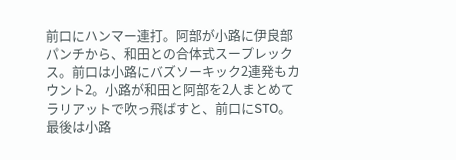前口にハンマー連打。阿部が小路に伊良部パンチから、和田との合体式スープレックス。前口は小路にバズソーキック2連発もカウント2。小路が和田と阿部を2人まとめてラリアットで吹っ飛ばすと、前口にSTO。最後は小路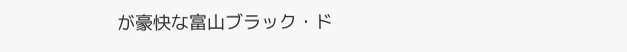が豪快な富山ブラック・ド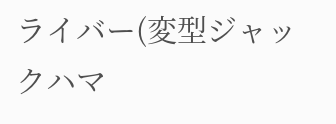ライバー(変型ジャックハマ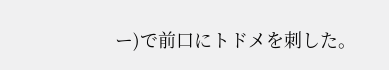ー)で前口にトドメを刺した。